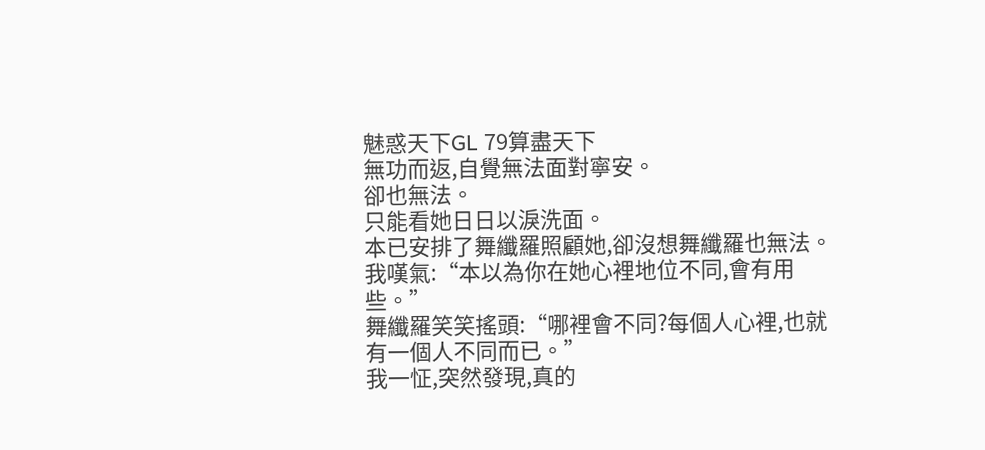魅惑天下GL 79算盡天下
無功而返,自覺無法面對寧安。
卻也無法。
只能看她日日以淚洗面。
本已安排了舞纖羅照顧她,卻沒想舞纖羅也無法。
我嘆氣:“本以為你在她心裡地位不同,會有用些。”
舞纖羅笑笑搖頭:“哪裡會不同?每個人心裡,也就有一個人不同而已。”
我一怔,突然發現,真的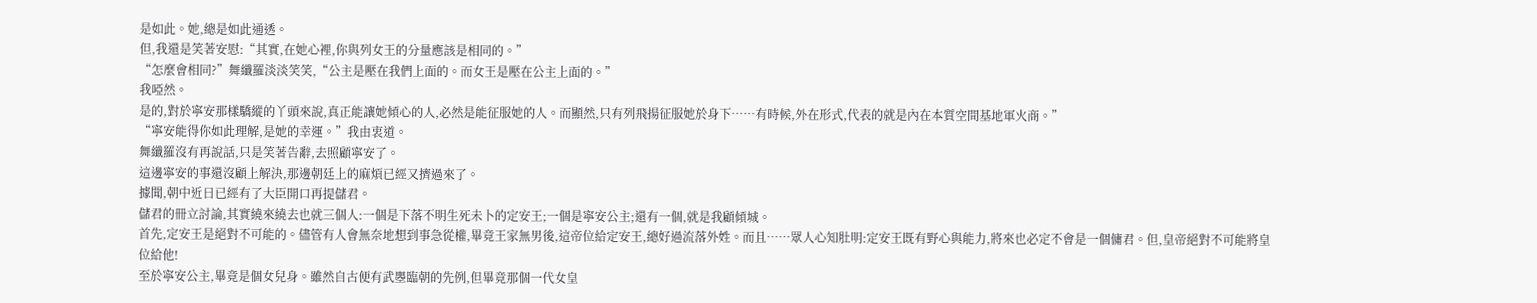是如此。她,總是如此通透。
但,我還是笑著安慰:“其實,在她心裡,你與列女王的分量應該是相同的。”
“怎麼會相同?”舞纖羅淡淡笑笑,“公主是壓在我們上面的。而女王是壓在公主上面的。”
我啞然。
是的,對於寧安那樣驕縱的丫頭來說,真正能讓她傾心的人,必然是能征服她的人。而顯然,只有列飛揚征服她於身下……有時候,外在形式,代表的就是內在本質空間基地軍火商。”
“寧安能得你如此理解,是她的幸運。”我由衷道。
舞纖羅沒有再說話,只是笑著告辭,去照顧寧安了。
這邊寧安的事還沒顧上解決,那邊朝廷上的麻煩已經又擠過來了。
據聞,朝中近日已經有了大臣開口再提儲君。
儲君的冊立討論,其實繞來繞去也就三個人:一個是下落不明生死未卜的定安王;一個是寧安公主;還有一個,就是我顧傾城。
首先,定安王是絕對不可能的。儘管有人會無奈地想到事急從權,畢竟王家無男後,這帝位給定安王,總好過流落外姓。而且……眾人心知肚明:定安王既有野心與能力,將來也必定不會是一個傭君。但,皇帝絕對不可能將皇位給他!
至於寧安公主,畢竟是個女兒身。雖然自古便有武瞾臨朝的先例,但畢竟那個一代女皇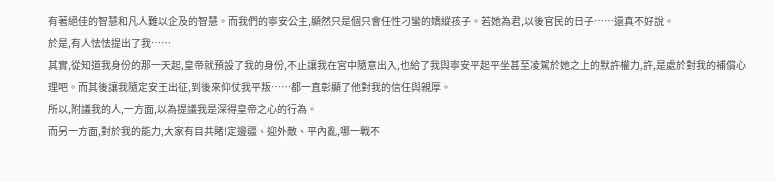有著絕佳的智慧和凡人難以企及的智慧。而我們的寧安公主,顯然只是個只會任性刁蠻的嬌縱孩子。若她為君,以後官民的日子……還真不好說。
於是,有人怯怯提出了我……
其實,從知道我身份的那一天起,皇帝就預設了我的身份,不止讓我在宮中隨意出入,也給了我與寧安平起平坐甚至凌駕於她之上的默許權力,許,是處於對我的補償心理吧。而其後讓我隨定安王出征,到後來仰仗我平叛……都一直彰顯了他對我的信任與親厚。
所以,附議我的人,一方面,以為提議我是深得皇帝之心的行為。
而另一方面,對於我的能力,大家有目共睹!定邊疆、迎外敵、平內亂,哪一戰不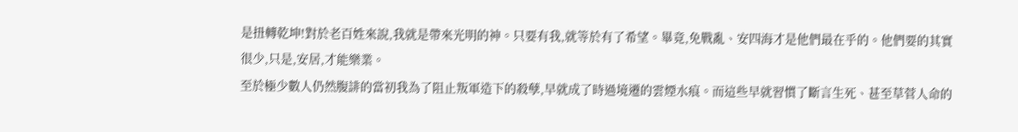是扭轉乾坤!對於老百姓來說,我就是帶來光明的神。只要有我,就等於有了希望。畢竟,免戰亂、安四海才是他們最在乎的。他們要的其實很少,只是,安居,才能樂業。
至於極少數人仍然腹誹的當初我為了阻止叛軍造下的殺孽,早就成了時過境遷的雲煙水痕。而這些早就習慣了斷言生死、甚至草菅人命的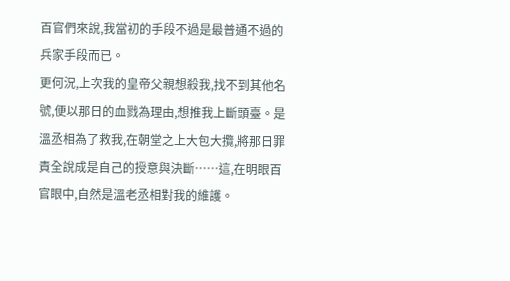百官們來說,我當初的手段不過是最普通不過的兵家手段而已。
更何況,上次我的皇帝父親想殺我,找不到其他名號,便以那日的血戮為理由,想推我上斷頭臺。是溫丞相為了救我,在朝堂之上大包大攬,將那日罪責全說成是自己的授意與決斷……這,在明眼百官眼中,自然是溫老丞相對我的維護。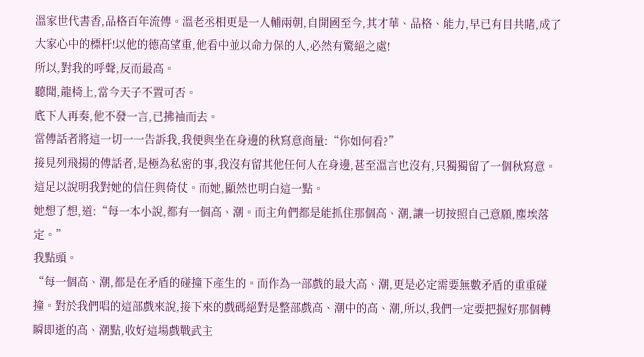溫家世代書香,品格百年流傳。溫老丞相更是一人輔兩朝,自開國至今,其才華、品格、能力,早已有目共睹,成了大家心中的標杆!以他的德高望重,他看中並以命力保的人,必然有驚絕之處!
所以,對我的呼聲,反而最高。
聽聞,龍椅上,當今天子不置可否。
底下人再奏,他不發一言,已拂袖而去。
當傳話者將這一切一一告訴我,我便與坐在身邊的秋寫意商量:“你如何看?”
接見列飛揚的傳話者,是極為私密的事,我沒有留其他任何人在身邊,甚至溫言也沒有,只獨獨留了一個秋寫意。這足以說明我對她的信任與倚仗。而她,顯然也明白這一點。
她想了想,道:“每一本小說,都有一個高、潮。而主角們都是能抓住那個高、潮,讓一切按照自己意願,塵埃落定。”
我點頭。
“每一個高、潮,都是在矛盾的碰撞下產生的。而作為一部戲的最大高、潮,更是必定需要無數矛盾的重重碰撞。對於我們唱的這部戲來說,接下來的戲碼絕對是整部戲高、潮中的高、潮,所以,我們一定要把握好那個轉瞬即逝的高、潮點,收好這場戲戰武主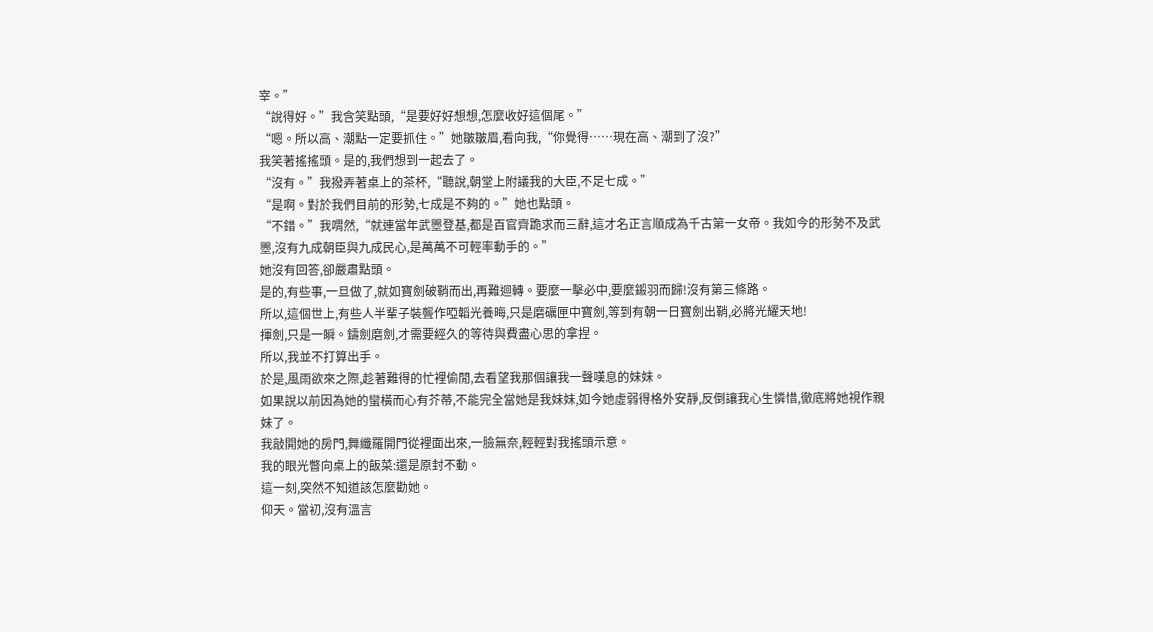宰。”
“說得好。”我含笑點頭,“是要好好想想,怎麼收好這個尾。”
“嗯。所以高、潮點一定要抓住。”她皺皺眉,看向我,“你覺得……現在高、潮到了沒?”
我笑著搖搖頭。是的,我們想到一起去了。
“沒有。”我撥弄著桌上的茶杯,“聽說,朝堂上附議我的大臣,不足七成。”
“是啊。對於我們目前的形勢,七成是不夠的。”她也點頭。
“不錯。”我喟然,“就連當年武瞾登基,都是百官齊跪求而三辭,這才名正言順成為千古第一女帝。我如今的形勢不及武瞾,沒有九成朝臣與九成民心,是萬萬不可輕率動手的。”
她沒有回答,卻嚴肅點頭。
是的,有些事,一旦做了,就如寶劍破鞘而出,再難迴轉。要麼一擊必中,要麼鎩羽而歸!沒有第三條路。
所以,這個世上,有些人半輩子裝聾作啞韜光養晦,只是磨礪匣中寶劍,等到有朝一日寶劍出鞘,必將光耀天地!
揮劍,只是一瞬。鑄劍磨劍,才需要經久的等待與費盡心思的拿捏。
所以,我並不打算出手。
於是,風雨欲來之際,趁著難得的忙裡偷閒,去看望我那個讓我一聲嘆息的妹妹。
如果說以前因為她的蠻橫而心有芥蒂,不能完全當她是我妹妹,如今她虛弱得格外安靜,反倒讓我心生憐惜,徹底將她視作親妹了。
我敲開她的房門,舞纖羅開門從裡面出來,一臉無奈,輕輕對我搖頭示意。
我的眼光瞥向桌上的飯菜:還是原封不動。
這一刻,突然不知道該怎麼勸她。
仰天。當初,沒有溫言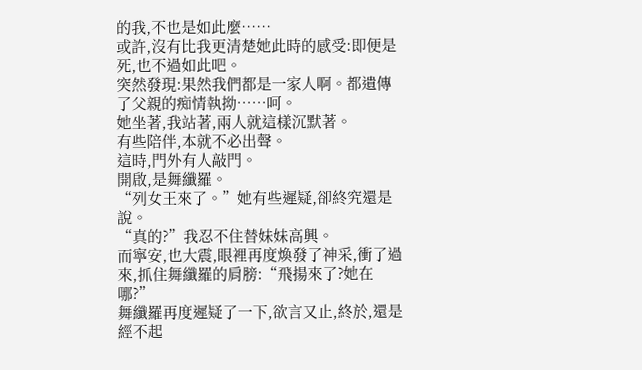的我,不也是如此麼……
或許,沒有比我更清楚她此時的感受:即便是死,也不過如此吧。
突然發現:果然我們都是一家人啊。都遺傳了父親的痴情執拗……呵。
她坐著,我站著,兩人就這樣沉默著。
有些陪伴,本就不必出聲。
這時,門外有人敲門。
開啟,是舞纖羅。
“列女王來了。”她有些遲疑,卻終究還是說。
“真的?”我忍不住替妹妹高興。
而寧安,也大震,眼裡再度煥發了神采,衝了過來,抓住舞纖羅的肩膀:“飛揚來了?她在哪?”
舞纖羅再度遲疑了一下,欲言又止,終於,還是經不起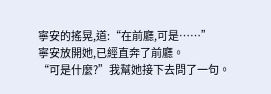寧安的搖晃,道:“在前廳,可是……”
寧安放開她,已經直奔了前廳。
“可是什麼?”我幫她接下去問了一句。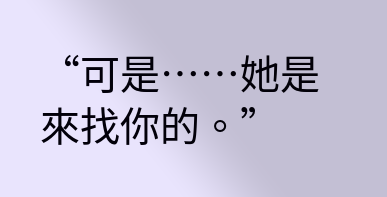“可是……她是來找你的。”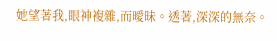她望著我,眼神複雜,而曖昧。透著,深深的無奈。